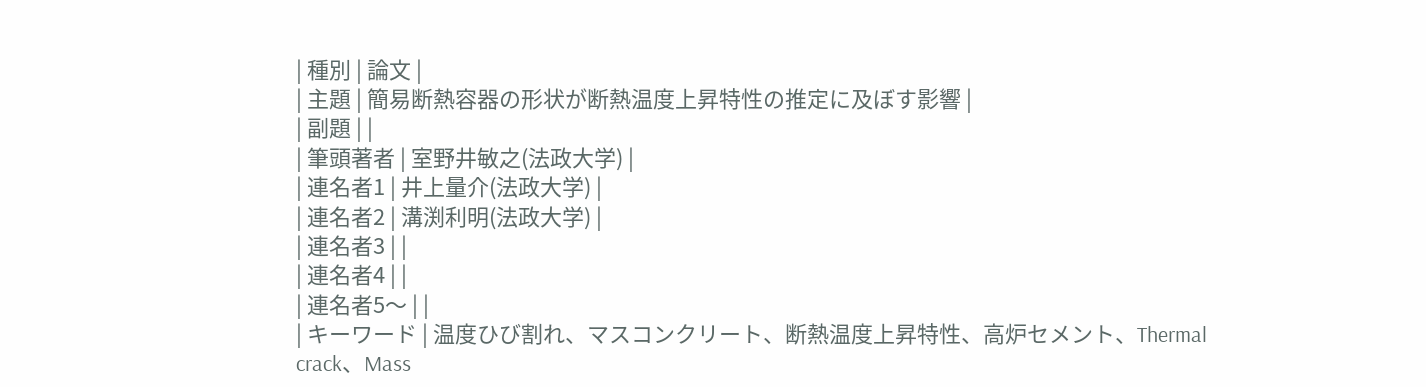| 種別 | 論文 |
| 主題 | 簡易断熱容器の形状が断熱温度上昇特性の推定に及ぼす影響 |
| 副題 | |
| 筆頭著者 | 室野井敏之(法政大学) |
| 連名者1 | 井上量介(法政大学) |
| 連名者2 | 溝渕利明(法政大学) |
| 連名者3 | |
| 連名者4 | |
| 連名者5〜 | |
| キーワード | 温度ひび割れ、マスコンクリート、断熱温度上昇特性、高炉セメント、Thermal crack、Mass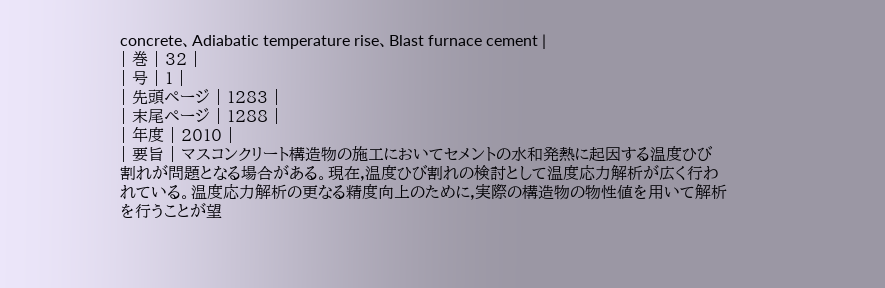concrete、Adiabatic temperature rise、Blast furnace cement |
| 巻 | 32 |
| 号 | 1 |
| 先頭ページ | 1283 |
| 末尾ページ | 1288 |
| 年度 | 2010 |
| 要旨 | マスコンクリート構造物の施工においてセメントの水和発熱に起因する温度ひび割れが問題となる場合がある。現在,温度ひび割れの検討として温度応力解析が広く行われている。温度応力解析の更なる精度向上のために,実際の構造物の物性値を用いて解析を行うことが望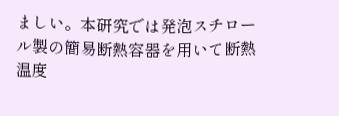ましい。本研究では発泡スチロール製の簡易断熱容器を用いて断熱温度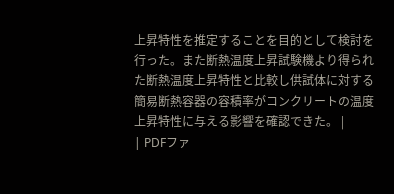上昇特性を推定することを目的として検討を行った。また断熱温度上昇試験機より得られた断熱温度上昇特性と比較し供試体に対する簡易断熱容器の容積率がコンクリートの温度上昇特性に与える影響を確認できた。 |
| PDFファ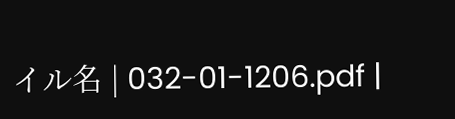イル名 | 032-01-1206.pdf |